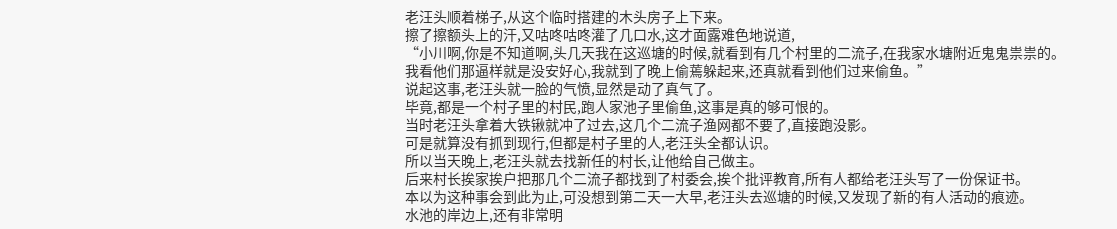老汪头顺着梯子,从这个临时搭建的木头房子上下来。
擦了擦额头上的汗,又咕咚咕咚灌了几口水,这才面露难色地说道,
“小川啊,你是不知道啊,头几天我在这巡塘的时候,就看到有几个村里的二流子,在我家水塘附近鬼鬼祟祟的。
我看他们那逼样就是没安好心,我就到了晚上偷蔫躲起来,还真就看到他们过来偷鱼。”
说起这事,老汪头就一脸的气愤,显然是动了真气了。
毕竟,都是一个村子里的村民,跑人家池子里偷鱼,这事是真的够可恨的。
当时老汪头拿着大铁锹就冲了过去,这几个二流子渔网都不要了,直接跑没影。
可是就算没有抓到现行,但都是村子里的人,老汪头全都认识。
所以当天晚上,老汪头就去找新任的村长,让他给自己做主。
后来村长挨家挨户把那几个二流子都找到了村委会,挨个批评教育,所有人都给老汪头写了一份保证书。
本以为这种事会到此为止,可没想到第二天一大早,老汪头去巡塘的时候,又发现了新的有人活动的痕迹。
水池的岸边上,还有非常明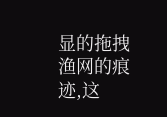显的拖拽渔网的痕迹,这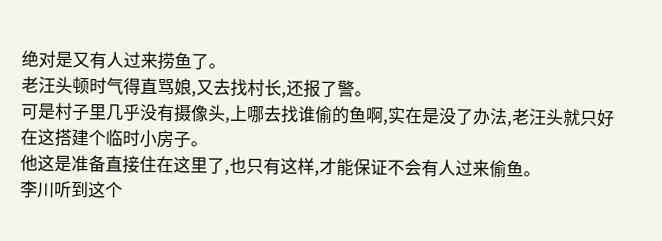绝对是又有人过来捞鱼了。
老汪头顿时气得直骂娘,又去找村长,还报了警。
可是村子里几乎没有摄像头,上哪去找谁偷的鱼啊,实在是没了办法,老汪头就只好在这搭建个临时小房子。
他这是准备直接住在这里了,也只有这样,才能保证不会有人过来偷鱼。
李川听到这个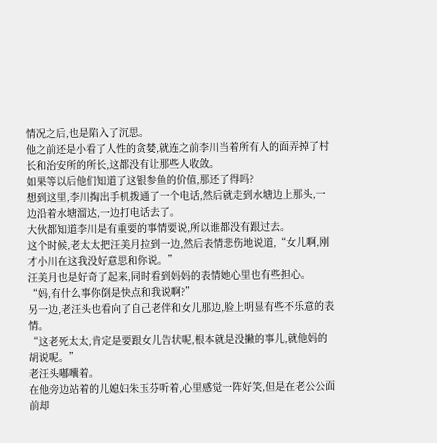情况之后,也是陷入了沉思。
他之前还是小看了人性的贪婪,就连之前李川当着所有人的面弄掉了村长和治安所的所长,这都没有让那些人收敛。
如果等以后他们知道了这银参鱼的价值,那还了得吗?
想到这里,李川掏出手机拨通了一个电话,然后就走到水塘边上那头,一边沿着水塘溜达,一边打电话去了。
大伙都知道李川是有重要的事情要说,所以谁都没有跟过去。
这个时候,老太太把汪美月拉到一边,然后表情悲伤地说道,“女儿啊,刚才小川在这我没好意思和你说。”
汪美月也是好奇了起来,同时看到妈妈的表情她心里也有些担心。
“妈,有什么事你倒是快点和我说啊?”
另一边,老汪头也看向了自己老伴和女儿那边,脸上明显有些不乐意的表情。
“这老死太太,肯定是要跟女儿告状呢,根本就是没撇的事儿,就他妈的胡说呢。”
老汪头嘟囔着。
在他旁边站着的儿媳妇朱玉芬听着,心里感觉一阵好笑,但是在老公公面前却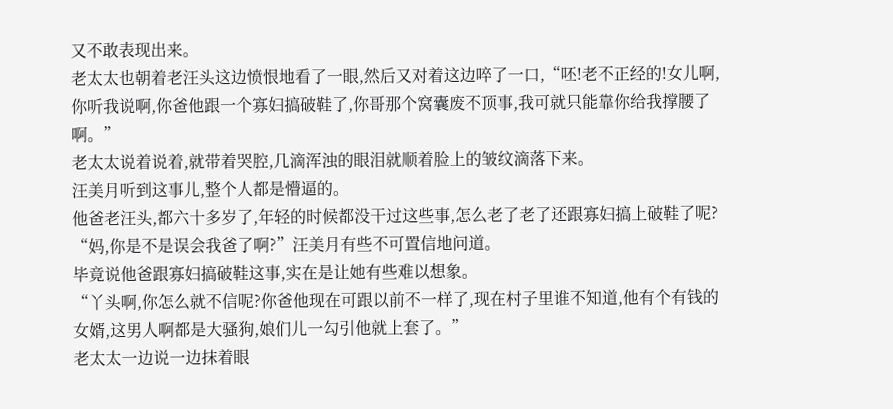又不敢表现出来。
老太太也朝着老汪头这边愤恨地看了一眼,然后又对着这边啐了一口,“呸!老不正经的!女儿啊,你听我说啊,你爸他跟一个寡妇搞破鞋了,你哥那个窝囊废不顶事,我可就只能靠你给我撑腰了啊。”
老太太说着说着,就带着哭腔,几滴浑浊的眼泪就顺着脸上的皱纹滴落下来。
汪美月听到这事儿,整个人都是懵逼的。
他爸老汪头,都六十多岁了,年轻的时候都没干过这些事,怎么老了老了还跟寡妇搞上破鞋了呢?
“妈,你是不是误会我爸了啊?”汪美月有些不可置信地问道。
毕竟说他爸跟寡妇搞破鞋这事,实在是让她有些难以想象。
“丫头啊,你怎么就不信呢?你爸他现在可跟以前不一样了,现在村子里谁不知道,他有个有钱的女婿,这男人啊都是大骚狗,娘们儿一勾引他就上套了。”
老太太一边说一边抹着眼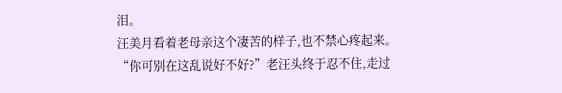泪。
汪美月看着老母亲这个凄苦的样子,也不禁心疼起来。
“你可别在这乱说好不好?”老汪头终于忍不住,走过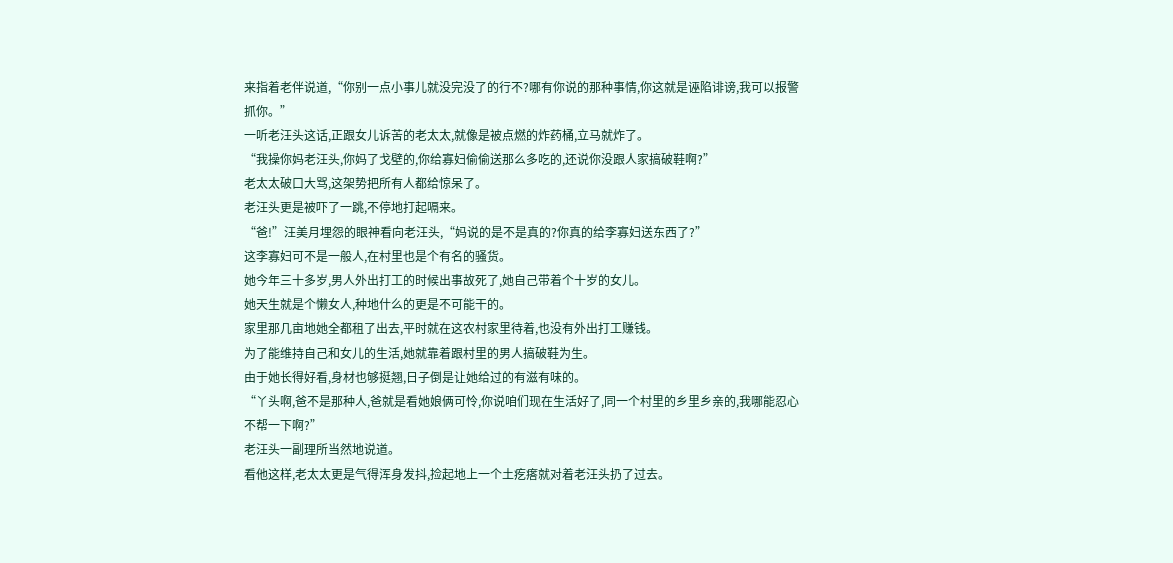来指着老伴说道,“你别一点小事儿就没完没了的行不?哪有你说的那种事情,你这就是诬陷诽谤,我可以报警抓你。”
一听老汪头这话,正跟女儿诉苦的老太太,就像是被点燃的炸药桶,立马就炸了。
“我操你妈老汪头,你妈了戈壁的,你给寡妇偷偷送那么多吃的,还说你没跟人家搞破鞋啊?”
老太太破口大骂,这架势把所有人都给惊呆了。
老汪头更是被吓了一跳,不停地打起嗝来。
“爸!”汪美月埋怨的眼神看向老汪头,“妈说的是不是真的?你真的给李寡妇送东西了?”
这李寡妇可不是一般人,在村里也是个有名的骚货。
她今年三十多岁,男人外出打工的时候出事故死了,她自己带着个十岁的女儿。
她天生就是个懒女人,种地什么的更是不可能干的。
家里那几亩地她全都租了出去,平时就在这农村家里待着,也没有外出打工赚钱。
为了能维持自己和女儿的生活,她就靠着跟村里的男人搞破鞋为生。
由于她长得好看,身材也够挺翘,日子倒是让她给过的有滋有味的。
“丫头啊,爸不是那种人,爸就是看她娘俩可怜,你说咱们现在生活好了,同一个村里的乡里乡亲的,我哪能忍心不帮一下啊?”
老汪头一副理所当然地说道。
看他这样,老太太更是气得浑身发抖,捡起地上一个土疙瘩就对着老汪头扔了过去。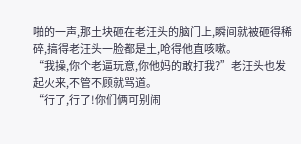啪的一声,那土块砸在老汪头的脑门上,瞬间就被砸得稀碎,搞得老汪头一脸都是土,呛得他直咳嗽。
“我操,你个老逼玩意,你他妈的敢打我?”老汪头也发起火来,不管不顾就骂道。
“行了,行了!你们俩可别闹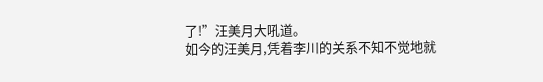了!”汪美月大吼道。
如今的汪美月,凭着李川的关系不知不觉地就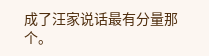成了汪家说话最有分量那个。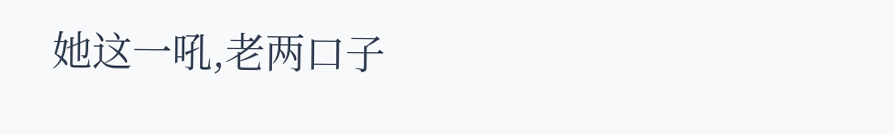她这一吼,老两口子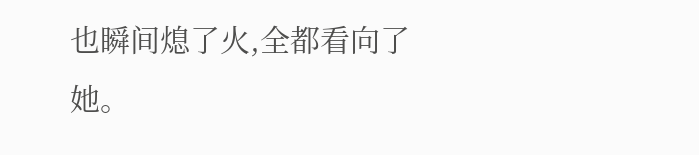也瞬间熄了火,全都看向了她。